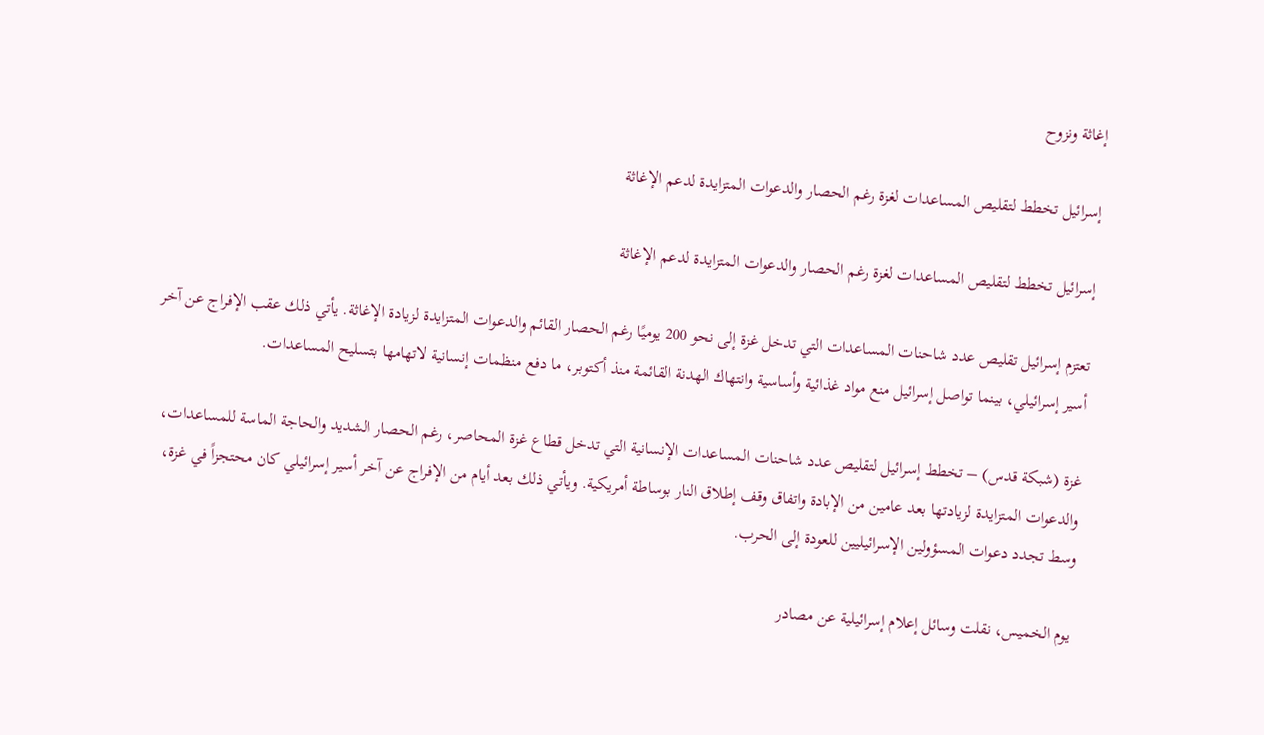إغاثة ونزوح

إسرائيل تخطط لتقليص المساعدات لغزة رغم الحصار والدعوات المتزايدة لدعم الإغاثة

إسرائيل تخطط لتقليص المساعدات لغزة رغم الحصار والدعوات المتزايدة لدعم الإغاثة

تعتزم إسرائيل تقليص عدد شاحنات المساعدات التي تدخل غزة إلى نحو 200 يوميًا رغم الحصار القائم والدعوات المتزايدة لزيادة الإغاثة. يأتي ذلك عقب الإفراج عن آخر أسير إسرائيلي، بينما تواصل إسرائيل منع مواد غذائية وأساسية وانتهاك الهدنة القائمة منذ أكتوبر، ما دفع منظمات إنسانية لاتهامها بتسليح المساعدات.

غزة (شبكة قدس) – تخطط إسرائيل لتقليص عدد شاحنات المساعدات الإنسانية التي تدخل قطاع غزة المحاصر، رغم الحصار الشديد والحاجة الماسة للمساعدات، والدعوات المتزايدة لزيادتها بعد عامين من الإبادة واتفاق وقف إطلاق النار بوساطة أمريكية. ويأتي ذلك بعد أيام من الإفراج عن آخر أسير إسرائيلي كان محتجزاً في غزة، وسط تجدد دعوات المسؤولين الإسرائيليين للعودة إلى الحرب.

يوم الخميس، نقلت وسائل إعلام إسرائيلية عن مصادر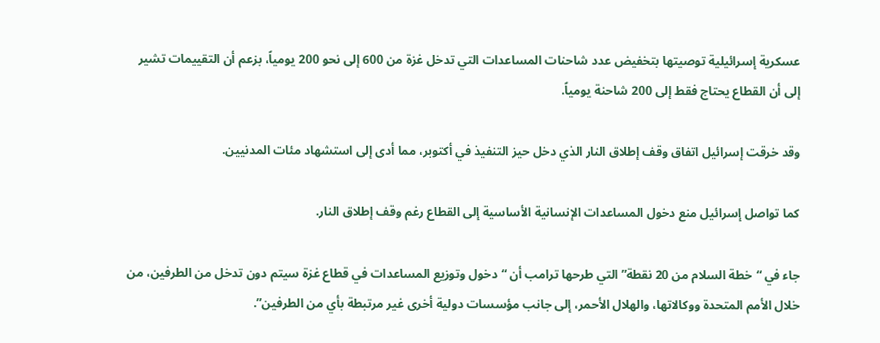عسكرية إسرائيلية توصيتها بتخفيض عدد شاحنات المساعدات التي تدخل غزة من 600 إلى نحو 200 يومياً، بزعم أن التقييمات تشير إلى أن القطاع يحتاج فقط إلى 200 شاحنة يومياً.

وقد خرقت إسرائيل اتفاق وقف إطلاق النار الذي دخل حيز التنفيذ في أكتوبر، مما أدى إلى استشهاد مئات المدنيين.

كما تواصل إسرائيل منع دخول المساعدات الإنسانية الأساسية إلى القطاع رغم وقف إطلاق النار.

جاء في “خطة السلام من 20 نقطة” التي طرحها ترامب أن “دخول وتوزيع المساعدات في قطاع غزة سيتم دون تدخل من الطرفين، من خلال الأمم المتحدة ووكالاتها، والهلال الأحمر، إلى جانب مؤسسات دولية أخرى غير مرتبطة بأي من الطرفين”.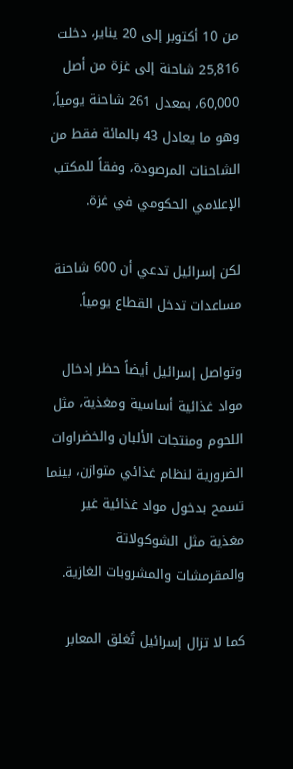من 10 أكتوبر إلى 20 يناير، دخلت 25,816 شاحنة إلى غزة من أصل 60,000، بمعدل 261 شاحنة يومياً، وهو ما يعادل 43 بالمائة فقط من الشاحنات المرصودة، وفقاً للمكتب الإعلامي الحكومي في غزة.

لكن إسرائيل تدعي أن 600 شاحنة مساعدات تدخل القطاع يومياً.

وتواصل إسرائيل أيضاً حظر إدخال مواد غذائية أساسية ومغذية، مثل اللحوم ومنتجات الألبان والخضراوات الضرورية لنظام غذائي متوازن، بينما تسمح بدخول مواد غذائية غير مغذية مثل الشوكولاتة والمقرمشات والمشروبات الغازية.

كما لا تزال إسرائيل تُغلق المعابر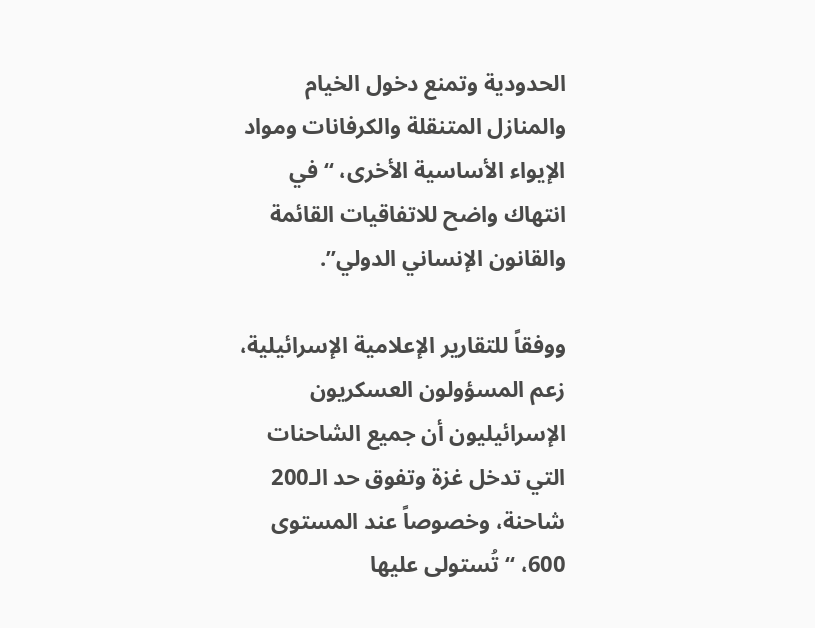الحدودية وتمنع دخول الخيام والمنازل المتنقلة والكرفانات ومواد الإيواء الأساسية الأخرى، “في انتهاك واضح للاتفاقيات القائمة والقانون الإنساني الدولي”.

ووفقاً للتقارير الإعلامية الإسرائيلية، زعم المسؤولون العسكريون الإسرائيليون أن جميع الشاحنات التي تدخل غزة وتفوق حد الـ200 شاحنة، وخصوصاً عند المستوى 600، “تُستولى عليها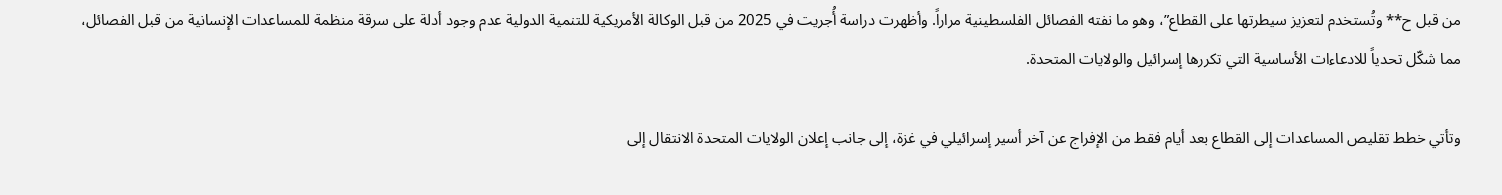من قبل ح** وتُستخدم لتعزيز سيطرتها على القطاع”، وهو ما نفته الفصائل الفلسطينية مراراً. وأظهرت دراسة أُجريت في 2025 من قبل الوكالة الأمريكية للتنمية الدولية عدم وجود أدلة على سرقة منظمة للمساعدات الإنسانية من قبل الفصائل، مما شكّل تحدياً للادعاءات الأساسية التي تكررها إسرائيل والولايات المتحدة.

وتأتي خطط تقليص المساعدات إلى القطاع بعد أيام فقط من الإفراج عن آخر أسير إسرائيلي في غزة، إلى جانب إعلان الولايات المتحدة الانتقال إلى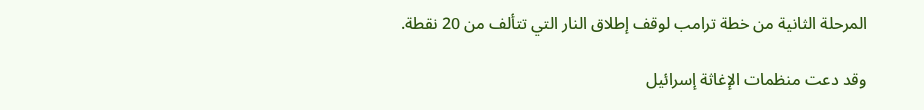المرحلة الثانية من خطة ترامب لوقف إطلاق النار التي تتألف من 20 نقطة.

وقد دعت منظمات الإغاثة إسرائيل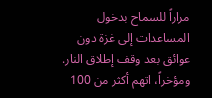مراراً للسماح بدخول المساعدات إلى غزة دون عوائق بعد وقف إطلاق النار. ومؤخراً، اتهم أكثر من 100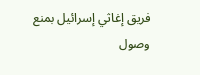فريق إغاثي إسرائيل بمنع وصول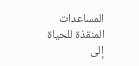المساعدات المنقذة للحياة إلى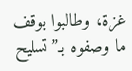غزة، وطالبوا بوقف ما وصفوه بـ”تسليح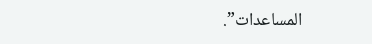المساعدات”.